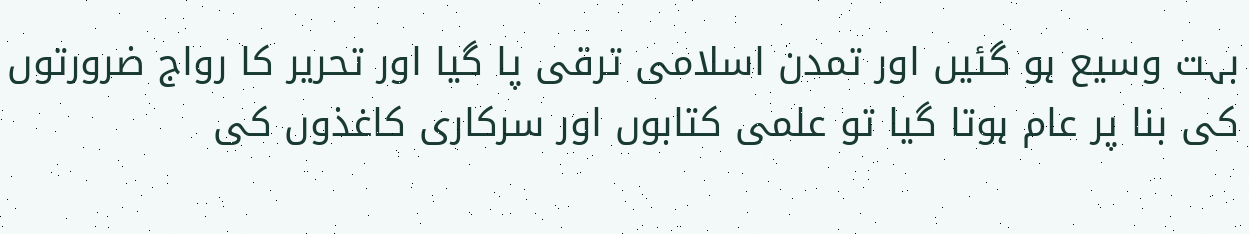بہت وسیع ہو گئیں اور تمدن اسلامی ترقی پا گیا اور تحریر کا رواج ضرورتوں کی بنا پر عام ہوتا گیا تو علمی کتابوں اور سرکاری کاغذوں کی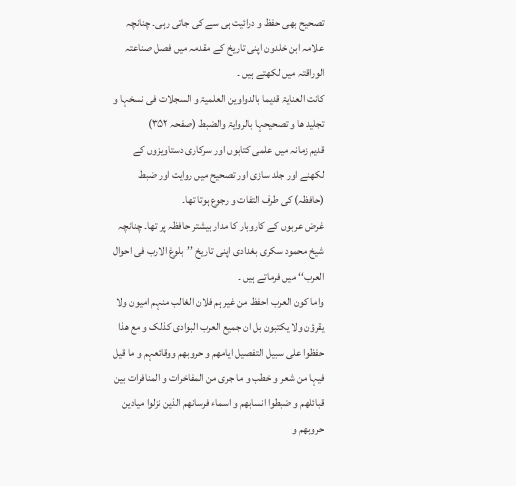تصحیح بھی حفظ و درائیت ہی سے کی جاتی رہی۔ چنانچہ علامہ ابن خلدون اپنی تاریخ کے مقدمہ میں فصل صناعتہ الوراقتہ میں لکھتے ہیں ۔
کانت العنایۃ قدیما بالدواوین العلمیۃ و السجلات فی نسخہا و تجلید ھا و تصحیحہا بالروایۃ والضبط (صفحہ ۳۵۲)
قدیم زمانہ میں علمی کتابوں اور سرکاری دستاویزوں کے لکھنے اور جلد سازی اور تصحیح میں روایت اور ضبط (حافظہ) کی طرف التفات و رجوع ہوتا تھا۔
غرض عربوں کے کاروبار کا مدار بیشتر حافظہ پر تھا۔ چنانچہ شیخ محمود سکری بغدادی اپنی تاریخ ’’بلوغ الارب فی احوال العرب‘‘ میں فرماتے ہیں ۔
واما کون العرب احفظ من غیر ہم فلان الغالب منہم امیون ولا یقرؤن ولا یکتبون بل ان جمیع العرب البوادی کذلک و مع ھذا حفظوا علی سبیل التفصیل ایامھم و حروبھم ووقائعہم و ما قیل فیہا من شعر و خطب و ما جری من المفاخرات و المنافرات بین قبائلھم و ضبطوا انسابھم و اسماء فرسانھم الذین نزلوا میادین حروبھم و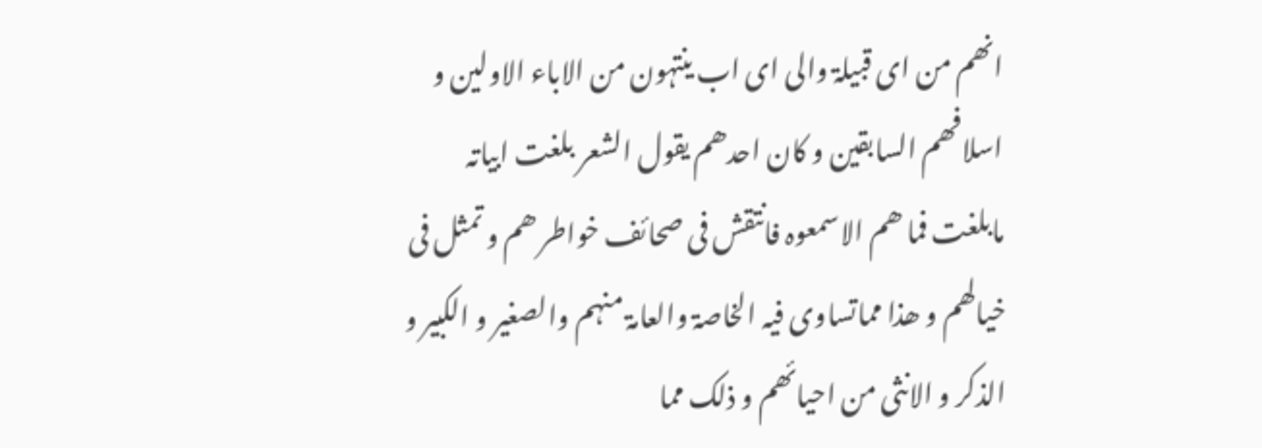انھم من ای قبیلۃ والی ای اب ینتہون من الاباء الاولین و اسلافھم السابقین و کان احدھم یقول الشعر بلغت ابیاتہ مابلغت فما ھم الاسمعوہ فانتقش فی صحائف خواطر ھم و تمثل فی خیالھم و ھذا مماتساوی فیہ الخاصۃ والعامۃ منہم والصغیر و الکبیر و الذکر و الانثی من احیائھم و ذلک مما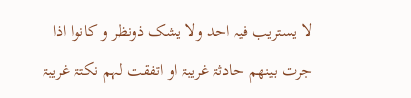لا یستریب فیہ احد ولا یشک ذونظر و کانوا اذا جرت بینھم حادثۃ غریبۃ او اتفقت لہم نکتۃ غریبۃ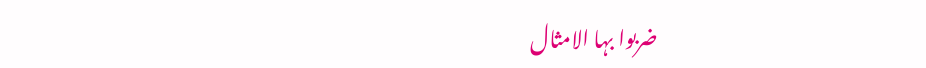ضربوا بہا الامثال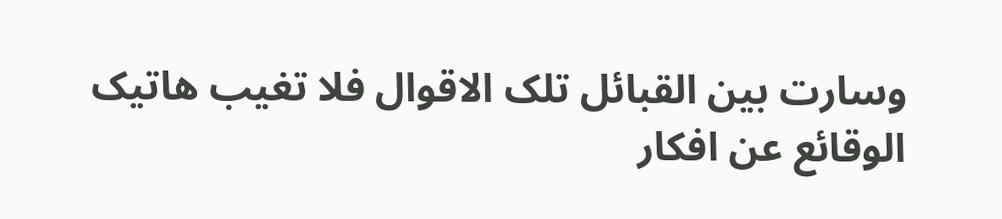وسارت بین القبائل تلک الاقوال فلا تغیب ھاتیک الوقائع عن افکار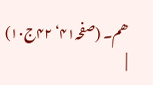ھم۔ (صفحہ۴۱‘ ۴۲ج۱۰)
|